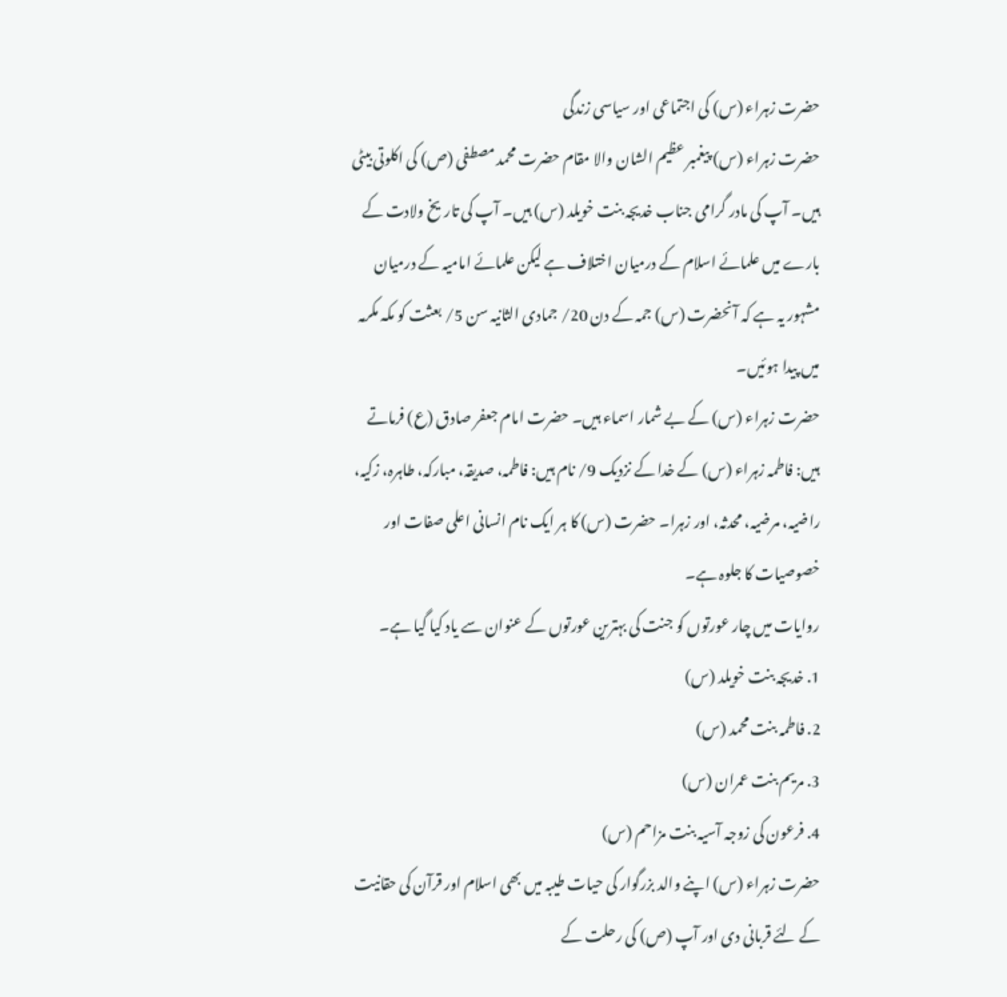حضرت زہراء (س) کی اجتماعی اور سیاسی زندگی
حضرت زہراء (س) پیغمبر عظیم الشان والا مقام حضرت محمد مصطفی (ص) کی اکلوتی بیٹی ہیں۔ آپ کی مادر گرامی جناب خدیجہ بنت خویلد (س) ہیں۔ آپ کی تاریخ ولادت کے بارے میں علمائے اسلام کے درمیان اختلاف ہے لیکن علمائے امامیہ کے درمیان مشہور یہ ہے کہ آنحضرت (س) جمہ کے دن 20/ جمادی الثانیہ سن 5/ بعثت کو مکہ مکرمہ میں پیدا ہوئیں۔
حضرت زہراء (س) کے بے شمار اسماء ہیں۔ حضرت امام جعفر صادق (ع) فرماتے ہیں: فاطمہ زہراء (س) کے خدا کے نزدیک 9/ نام ہیں: فاطمہ، صدیقہ، مبارکہ، طاہرہ، زکیہ، راضیہ، مرضیہ، محدثہ، اور زہرا۔ حضرت (س) کا ہر ایک نام انسانی اعلی صفات اور خصوصیات کا جلوہ ہے۔
روایات میں چار عورتوں کو جنت کی بہترین عورتوں کے عنوان سے یاد کیا گیا ہے۔
1. خدیجہ بنت خویلد (س)
2. فاطمہ بنت محمد (س)
3. مریم بنت عمران (س)
4. فرعون کی زوجہ آسیہ بنت مزاحم (س)
حضرت زہراء (س) اپنے والد بزرگوار کی حیات طیبہ میں بھی اسلام اور قرآن کی حقانیت کے لئے قربانی دی اور آپ (ص) کی رحلت کے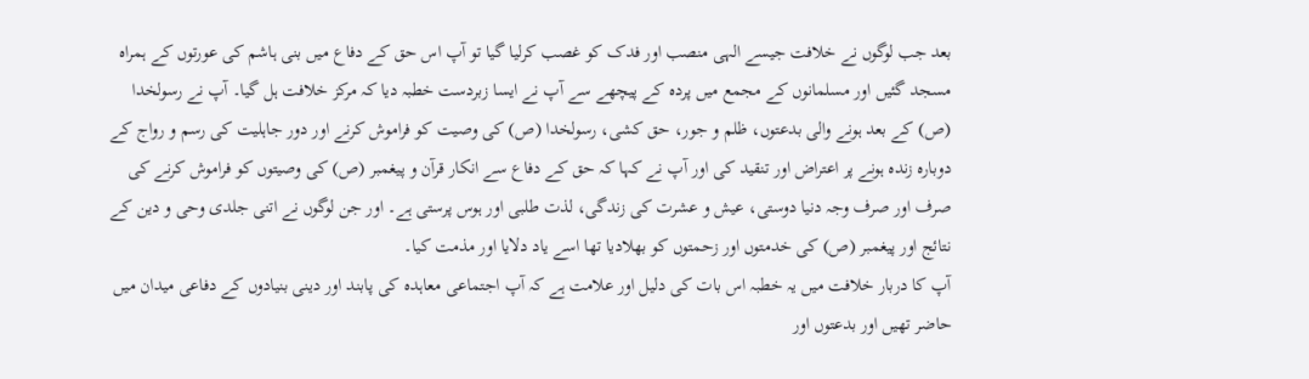بعد جب لوگوں نے خلافت جیسے الہی منصب اور فدک کو غصب کرلیا گیا تو آپ اس حق کے دفاع میں بنی ہاشم کی عورتوں کے ہمراہ مسجد گئیں اور مسلمانوں کے مجمع میں پردہ کے پیچھے سے آپ نے ایسا زبردست خطبہ دیا کہ مرکز خلافت ہل گیا۔ آپ نے رسولخدا (ص) کے بعد ہونے والی بدعتوں، ظلم و جور، حق کشی، رسولخدا (ص) کی وصیت کو فراموش کرنے اور دور جاہلیت کی رسم و رواج کے دوبارہ زندہ ہونے پر اعتراض اور تنقید کی اور آپ نے کہا کہ حق کے دفاع سے انکار قرآن و پیغمبر (ص) کی وصیتوں کو فراموش کرنے کی صرف اور صرف وجہ دنیا دوستی، عیش و عشرت کی زندگی، لذت طلبی اور ہوس پرستی ہے۔ اور جن لوگوں نے اتنی جلدی وحی و دین کے نتائج اور پیغمبر (ص) کی خدمتوں اور زحمتوں کو بھلادیا تھا اسے یاد دلایا اور مذمت کیا۔
آپ کا دربار خلافت میں یہ خطبہ اس بات کی دلیل اور علامت ہے کہ آپ اجتماعی معاہدہ کی پابند اور دینی بنیادوں کے دفاعی میدان میں حاضر تھیں اور بدعتوں اور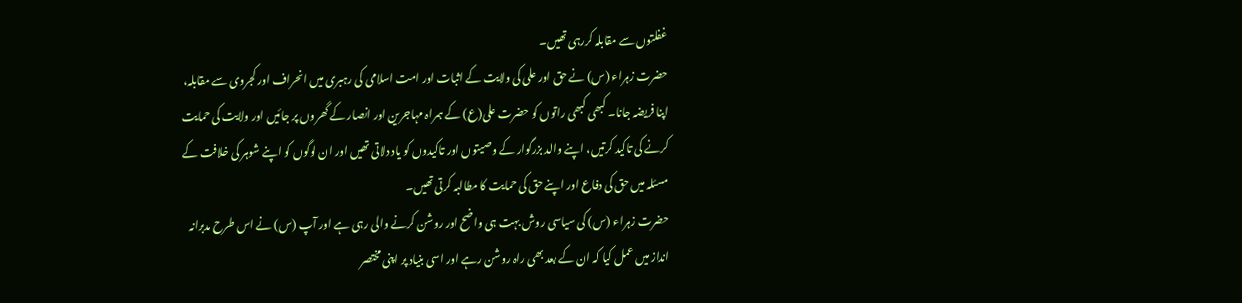غفلتوں سے مقابلہ کررہی تھیں۔
حضرت زہراء (س) نے حق اور علی کی ولایت کے اثبات اور امت اسلامی کی رہبری میں انحراف اور کجروی سے مقابلہ، اپنا فریضہ جانا۔ کبھی کبھی راتوں کو حضرت علی(ع) کے ہمراہ مہاجرین اور انصار کے گھروں پر جائیں اور ولایت کی حمایت کرنے کی تاکید کرتیں، اپنے والد بزرگوار کے وصیتوں اور تاکیدوں کو یاد دلاتی تھیں اور ان لوگوں کو اپنے شوہر کی خلافت کے مسئلہ میں حق کی دفاع اور اپنے حق کی حمایت کا مطالبہ کرتی تھیں۔
حضرت زہراء (س) کی سیاسی روش بہت ہی واضح اور روشن کرنے والی رہی ہے اور آپ (س) نے اس طرح مدبرانہ انداز میں عمل کیا کہ ان کے بعد بھی راہ روشن رہے اور اسی بنیاد پر اپنی مختصر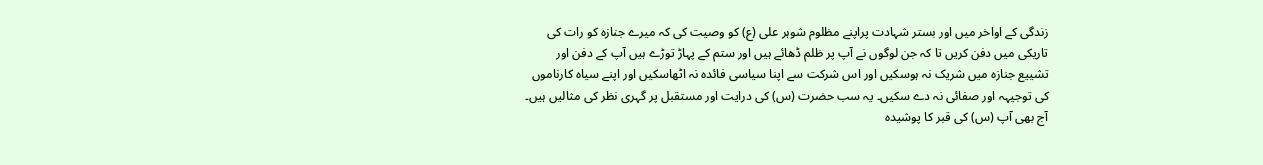زندگی کے اواخر میں اور بستر شہادت پراپنے مظلوم شوہر علی (ع) کو وصیت کی کہ میرے جنازہ کو رات کی تاریکی میں دفن کریں تا کہ جن لوگوں نے آپ پر ظلم ڈھائے ہیں اور ستم کے پہاڑ توڑے ہیں آپ کے دفن اور تشییع جنازہ میں شریک نہ ہوسکیں اور اس شرکت سے اپنا سیاسی فائدہ نہ اٹھاسکیں اور اپنے سیاہ کارناموں کی توجیہہ اور صفائی نہ دے سکیں۔ یہ سب حضرت (س) کی درایت اور مستقبل پر گہری نظر کی مثالیں ہیں۔
آج بھی آپ (س) کی قبر کا پوشیدہ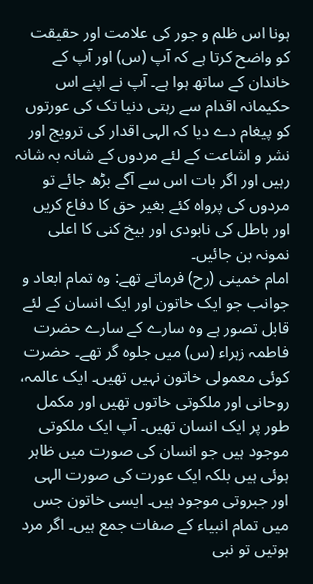ہونا اس ظلم و جور کی علامت اور حقیقت کو واضح کرتا ہے کہ آپ (س) اور آپ کے خاندان کے ساتھ ہوا ہے۔ آپ نے اپنے اس حکیمانہ اقدام سے رہتی دنیا تک کی عورتوں کو پیغام دے دیا کہ الہی اقدار کی ترویج اور نشر و اشاعت کے لئے مردوں کے شانہ بہ شانہ رہیں اور اگر بات اس سے آگے بڑھ جائے تو مردوں کی پرواہ کئے بغیر حق کا دفاع کریں اور باطل کی نابودی اور بیخ کنی کا اعلی نمونہ بن جائیں۔
امام خمینی (رح) فرماتے تھے: وہ تمام ابعاد و جوانب جو ایک خاتون اور ایک انسان کے لئے قابل تصور ہے وہ سارے کے سارے حضرت فاطمہ زہراء (س) میں جلوہ گر تھے۔ حضرت کوئی معمولی خاتون نہیں تھیں۔ ایک عالمہ، روحانی اور ملکوتی خاتوں تھیں اور مکمل طور پر ایک انسان تھیں۔ آپ ایک ملکوتی موجود ہیں جو انسان کی صورت میں ظاہر ہوئی ہیں بلکہ ایک عورت کی صورت الہی اور جبروتی موجود ہیں۔ ایسی خاتون جس میں تمام انبیاء کے صفات جمع ہیں۔ اگر مرد ہوتیں تو نبی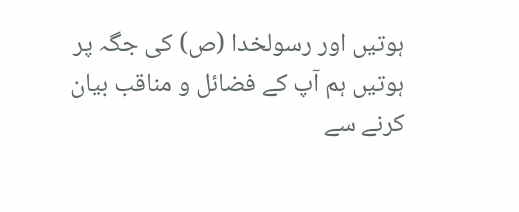ہوتیں اور رسولخدا (ص) کی جگہ پر ہوتیں ہم آپ کے فضائل و مناقب بیان کرنے سے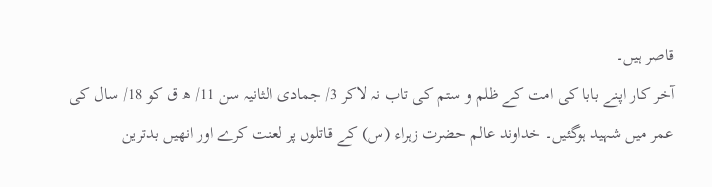قاصر ہیں۔
آخر کار اپنے بابا کی امت کے ظلم و ستم کی تاب نہ لاکر 3/ جمادی الثانیہ سن 11/ ھ ق کو 18/ سال کی عمر میں شہید ہوگئیں۔ خداوند عالم حضرت زہراء (س) کے قاتلوں پر لعنت کرے اور انهیں بدترین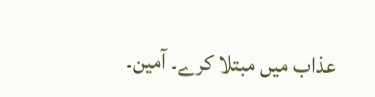عذاب میں مبتلا کرے۔ آمین۔